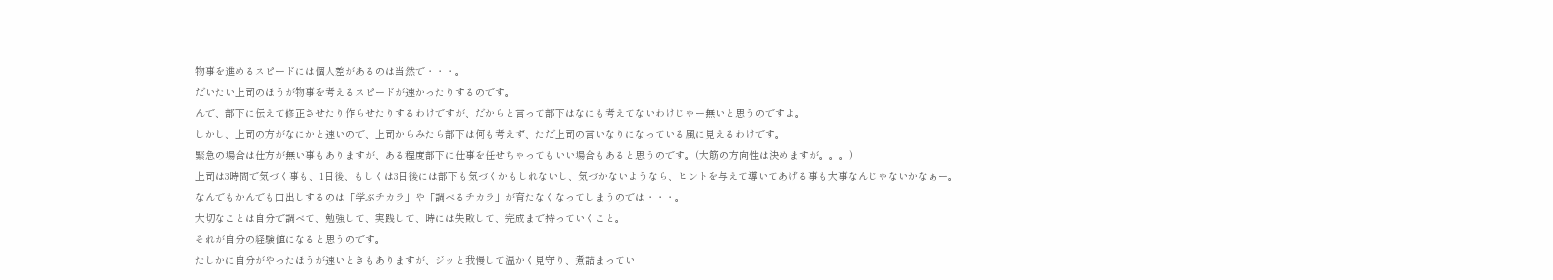物事を進めるスピードには個人差があるのは当然で・・・。
だいたい上司のほうが物事を考えるスピードが速かったりするのです。
んで、部下に伝えて修正させたり作らせたりするわけですが、だからと言って部下はなにも考えてないわけじゃー無いと思うのですよ。
しかし、上司の方がなにかと速いので、上司からみたら部下は何も考えず、ただ上司の言いなりになっている風に見えるわけです。
緊急の場合は仕方が無い事もありますが、ある程度部下に仕事を任せちゃってもいい場合もあると思うのです。(大筋の方向性は決めますが。。。)
上司は3時間で気づく事も、1日後、もしくは3日後には部下も気づくかもしれないし、気づかないようなら、ヒントを与えて導いてあげる事も大事なんじゃないかなぁー。
なんでもかんでも口出しするのは「学ぶチカラ」や「調べるチカラ」が育たなくなってしまうのでは・・・。
大切なことは自分で調べて、勉強して、実践して、時には失敗して、完成まで持っていくこと。
それが自分の経験値になると思うのです。
たしかに自分がやったほうが速いときもありますが、ジッと我慢して温かく見守り、煮詰まってい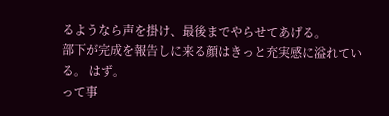るようなら声を掛け、最後までやらせてあげる。
部下が完成を報告しに来る顔はきっと充実感に溢れている。 はず。
って事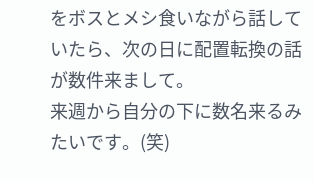をボスとメシ食いながら話していたら、次の日に配置転換の話が数件来まして。
来週から自分の下に数名来るみたいです。(笑)